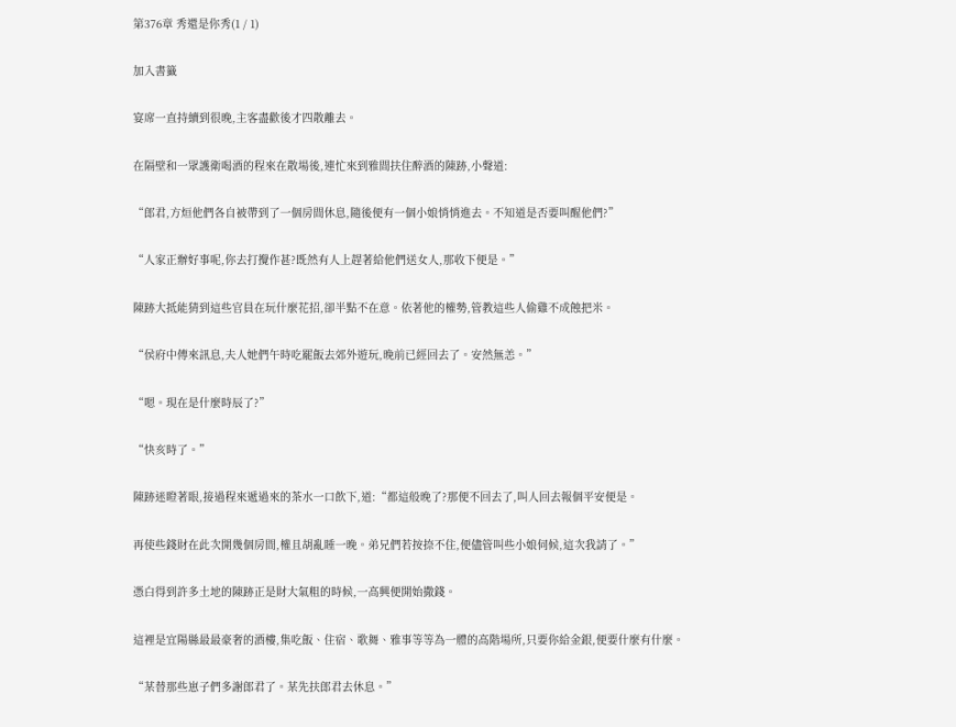第376章 秀還是你秀(1 / 1)

加入書籤

宴席一直持續到很晚,主客盡歡後才四散離去。

在隔壁和一眾護衛喝酒的程來在散場後,連忙來到雅間扶住醉酒的陳跡,小聲道:

“郎君,方烜他們各自被帶到了一個房間休息,隨後便有一個小娘悄悄進去。不知道是否要叫醒他們?”

“人家正辦好事呢,你去打攪作甚?既然有人上趕著給他們送女人,那收下便是。”

陳跡大抵能猜到這些官員在玩什麼花招,卻半點不在意。依著他的權勢,管教這些人偷雞不成蝕把米。

“侯府中傳來訊息,夫人她們午時吃罷飯去郊外遊玩,晚前已經回去了。安然無恙。”

“嗯。現在是什麼時辰了?”

“快亥時了。”

陳跡迷瞪著眼,接過程來遞過來的茶水一口飲下,道:“都這般晚了?那便不回去了,叫人回去報個平安便是。

再使些錢財在此次開幾個房間,權且胡亂睡一晚。弟兄們若按捺不住,便儘管叫些小娘伺候,這次我請了。”

憑白得到許多土地的陳跡正是財大氣粗的時候,一高興便開始撒錢。

這裡是宜陽縣最最豪奢的酒樓,集吃飯、住宿、歌舞、雅事等等為一體的高階場所,只要你給金銀,便要什麼有什麼。

“某替那些崽子們多謝郎君了。某先扶郎君去休息。”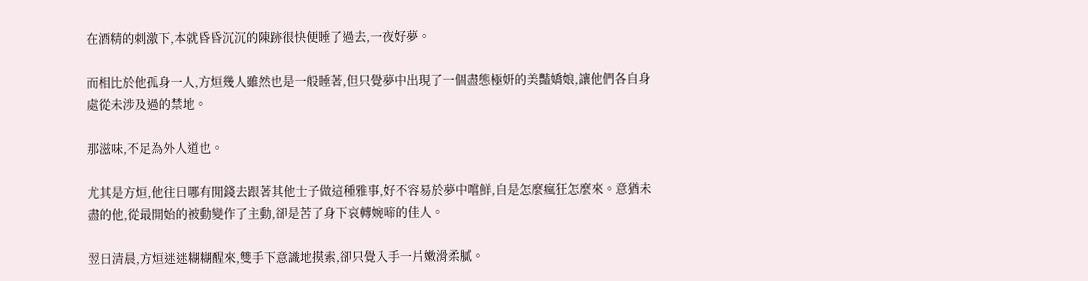在酒精的刺激下,本就昏昏沉沉的陳跡很快便睡了過去,一夜好夢。

而相比於他孤身一人,方烜幾人雖然也是一般睡著,但只覺夢中出現了一個盡態極妍的美豔嬌娘,讓他們各自身處從未涉及過的禁地。

那滋味,不足為外人道也。

尤其是方烜,他往日哪有閒錢去跟著其他士子做這種雅事,好不容易於夢中嚐鮮,自是怎麼瘋狂怎麼來。意猶未盡的他,從最開始的被動變作了主動,卻是苦了身下哀轉婉啼的佳人。

翌日清晨,方烜迷迷糊糊醒來,雙手下意識地摸索,卻只覺入手一片嫩滑柔膩。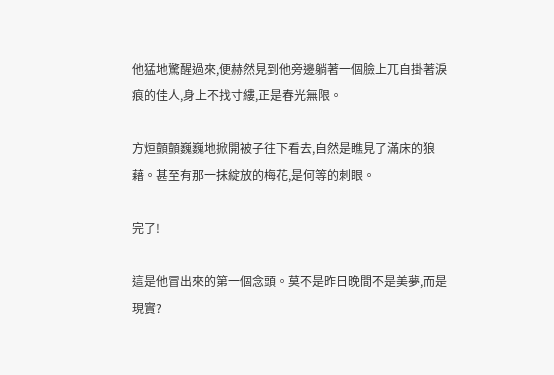他猛地驚醒過來,便赫然見到他旁邊躺著一個臉上兀自掛著淚痕的佳人,身上不找寸縷,正是春光無限。

方烜顫顫巍巍地掀開被子往下看去,自然是瞧見了滿床的狼藉。甚至有那一抹綻放的梅花,是何等的刺眼。

完了!

這是他冒出來的第一個念頭。莫不是昨日晚間不是美夢,而是現實?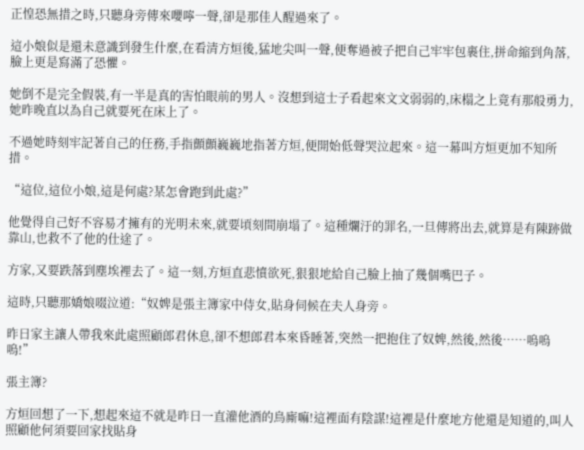正惶恐無措之時,只聽身旁傳來嚶嚀一聲,卻是那佳人醒過來了。

這小娘似是還未意識到發生什麼,在看清方烜後,猛地尖叫一聲,便奪過被子把自己牢牢包裹住,拼命縮到角落,臉上更是寫滿了恐懼。

她倒不是完全假裝,有一半是真的害怕眼前的男人。沒想到這士子看起來文文弱弱的,床榻之上竟有那般勇力,她昨晚直以為自己就要死在床上了。

不過她時刻牢記著自己的任務,手指顫顫巍巍地指著方烜,便開始低聲哭泣起來。這一幕叫方烜更加不知所措。

“這位,這位小娘,這是何處?某怎會跑到此處?”

他覺得自己好不容易才擁有的光明未來,就要頃刻間崩塌了。這種爛汙的罪名,一旦傳將出去,就算是有陳跡做靠山,也救不了他的仕途了。

方家,又要跌落到塵埃裡去了。這一刻,方烜直悲憤欲死,狠狠地給自己臉上抽了幾個嘴巴子。

這時,只聽那嬌娘啜泣道:“奴婢是張主簿家中侍女,貼身伺候在夫人身旁。

昨日家主讓人帶我來此處照顧郎君休息,卻不想郎君本來昏睡著,突然一把抱住了奴婢,然後,然後……嗚嗚嗚!”

張主簿?

方烜回想了一下,想起來這不就是昨日一直灌他酒的鳥廝嘛!這裡面有陰謀!這裡是什麼地方他還是知道的,叫人照顧他何須要回家找貼身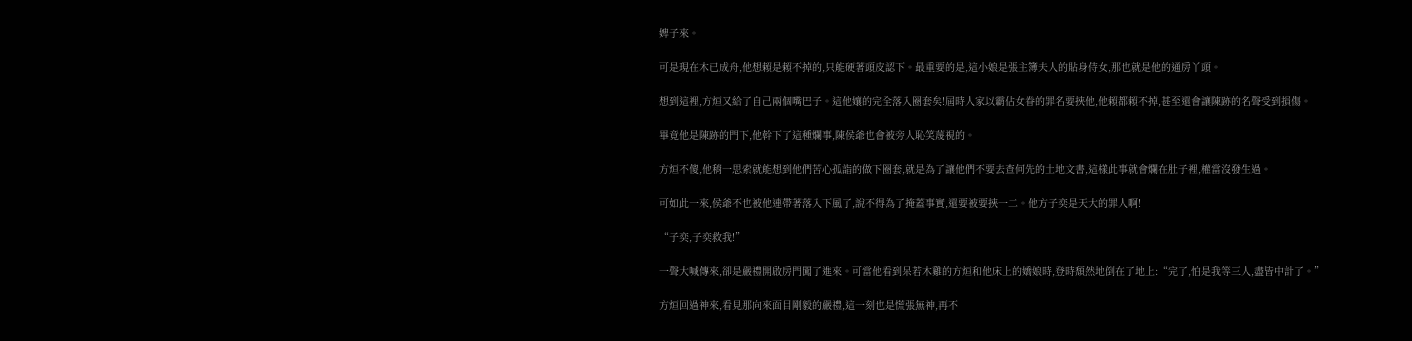婢子來。

可是現在木已成舟,他想賴是賴不掉的,只能硬著頭皮認下。最重要的是,這小娘是張主簿夫人的貼身侍女,那也就是他的通房丫頭。

想到這裡,方烜又給了自己兩個嘴巴子。這他孃的完全落入圈套矣!屆時人家以霸佔女眷的罪名要挾他,他賴都賴不掉,甚至還會讓陳跡的名聲受到損傷。

畢竟他是陳跡的門下,他幹下了這種爛事,陳侯爺也會被旁人恥笑蔑視的。

方烜不傻,他稍一思索就能想到他們苦心孤詣的做下圈套,就是為了讓他們不要去查何先的土地文書,這樣此事就會爛在肚子裡,權當沒發生過。

可如此一來,侯爺不也被他連帶著落入下風了,說不得為了掩蓋事實,還要被要挾一二。他方子奕是天大的罪人啊!

“子奕,子奕救我!”

一聲大喊傳來,卻是嚴禮開啟房門闖了進來。可當他看到呆若木雞的方烜和他床上的嬌娘時,登時頹然地倒在了地上:“完了,怕是我等三人,盡皆中計了。”

方烜回過神來,看見那向來面目剛毅的嚴禮,這一刻也是慌張無神,再不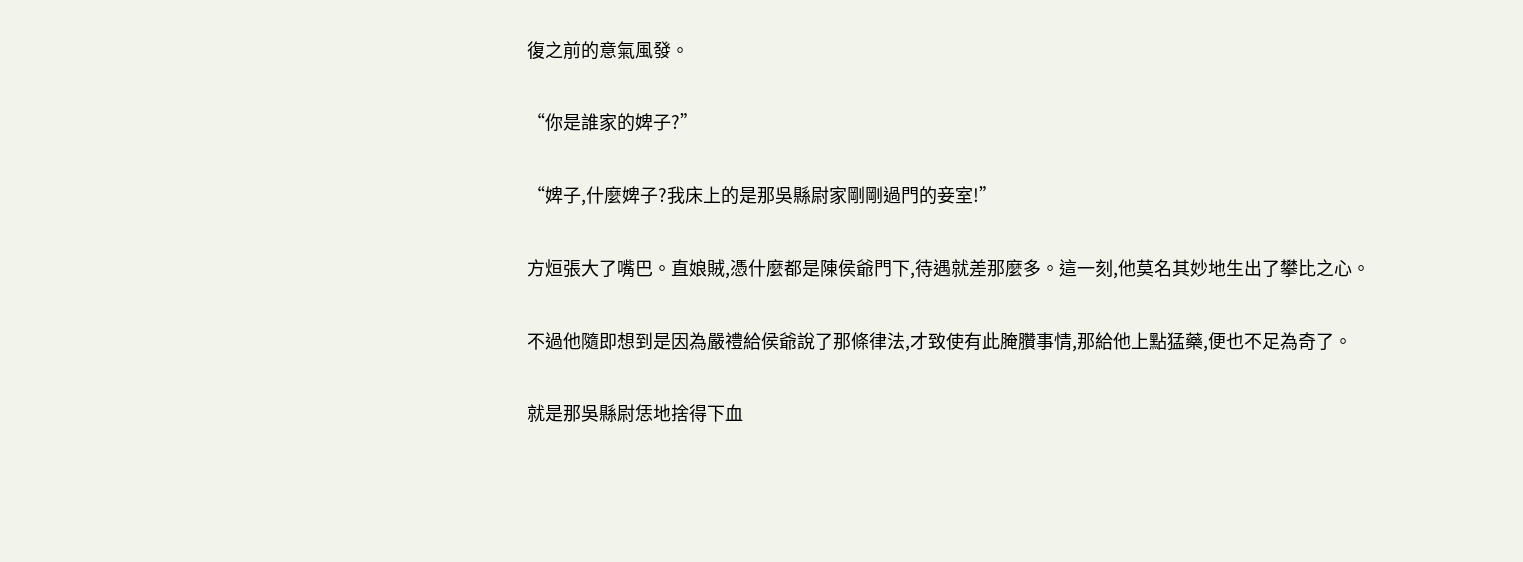復之前的意氣風發。

“你是誰家的婢子?”

“婢子,什麼婢子?我床上的是那吳縣尉家剛剛過門的妾室!”

方烜張大了嘴巴。直娘賊,憑什麼都是陳侯爺門下,待遇就差那麼多。這一刻,他莫名其妙地生出了攀比之心。

不過他隨即想到是因為嚴禮給侯爺說了那條律法,才致使有此腌臢事情,那給他上點猛藥,便也不足為奇了。

就是那吳縣尉恁地捨得下血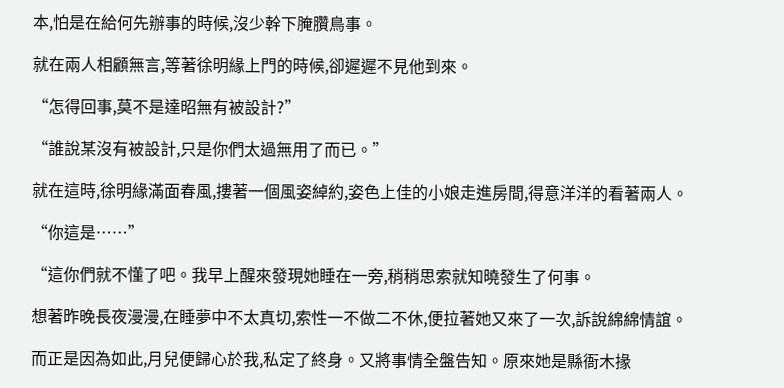本,怕是在給何先辦事的時候,沒少幹下腌臢鳥事。

就在兩人相顧無言,等著徐明緣上門的時候,卻遲遲不見他到來。

“怎得回事,莫不是達昭無有被設計?”

“誰說某沒有被設計,只是你們太過無用了而已。”

就在這時,徐明緣滿面春風,摟著一個風姿綽約,姿色上佳的小娘走進房間,得意洋洋的看著兩人。

“你這是……”

“這你們就不懂了吧。我早上醒來發現她睡在一旁,稍稍思索就知曉發生了何事。

想著昨晚長夜漫漫,在睡夢中不太真切,索性一不做二不休,便拉著她又來了一次,訴說綿綿情誼。

而正是因為如此,月兒便歸心於我,私定了終身。又將事情全盤告知。原來她是縣衙木掾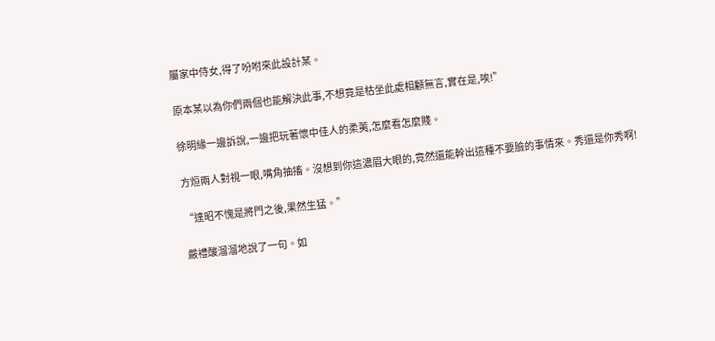屬家中侍女,得了吩咐來此設計某。

原本某以為你們兩個也能解決此事,不想竟是枯坐此處相顧無言,實在是,唉!”

徐明緣一邊訴說,一邊把玩著懷中佳人的柔荑,怎麼看怎麼賤。

方烜兩人對視一眼,嘴角抽搐。沒想到你這濃眉大眼的,竟然還能幹出這種不要臉的事情來。秀還是你秀啊!

“達昭不愧是將門之後,果然生猛。”

嚴禮酸溜溜地說了一句。如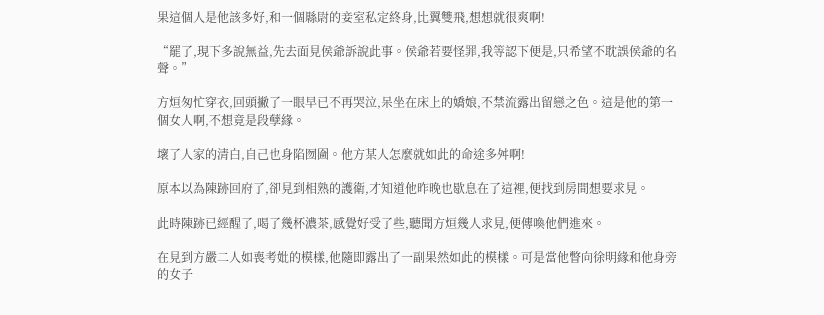果這個人是他該多好,和一個縣尉的妾室私定終身,比翼雙飛,想想就很爽啊!

“罷了,現下多說無益,先去面見侯爺訴說此事。侯爺若要怪罪,我等認下便是,只希望不耽誤侯爺的名聲。”

方烜匆忙穿衣,回頭撇了一眼早已不再哭泣,呆坐在床上的嬌娘,不禁流露出留戀之色。這是他的第一個女人啊,不想竟是段孽緣。

壞了人家的清白,自己也身陷囫圇。他方某人怎麼就如此的命途多舛啊!

原本以為陳跡回府了,卻見到相熟的護衛,才知道他昨晚也歇息在了這裡,便找到房間想要求見。

此時陳跡已經醒了,喝了幾杯濃茶,感覺好受了些,聽聞方烜幾人求見,便傳喚他們進來。

在見到方嚴二人如喪考妣的模樣,他隨即露出了一副果然如此的模樣。可是當他瞥向徐明緣和他身旁的女子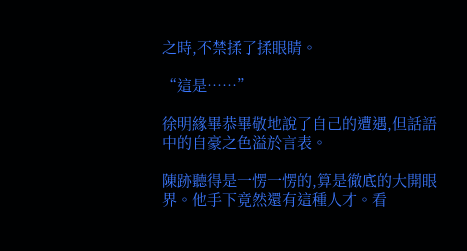之時,不禁揉了揉眼睛。

“這是……”

徐明緣畢恭畢敬地說了自己的遭遇,但話語中的自豪之色溢於言表。

陳跡聽得是一愣一愣的,算是徹底的大開眼界。他手下竟然還有這種人才。看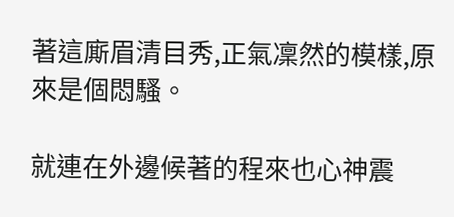著這廝眉清目秀,正氣凜然的模樣,原來是個悶騷。

就連在外邊候著的程來也心神震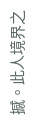撼。此人境界之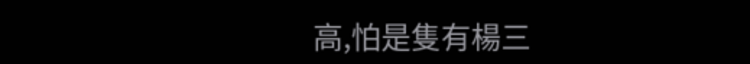高,怕是隻有楊三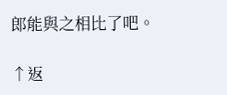郎能與之相比了吧。

↑返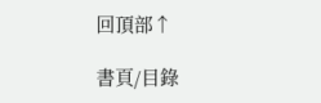回頂部↑

書頁/目錄